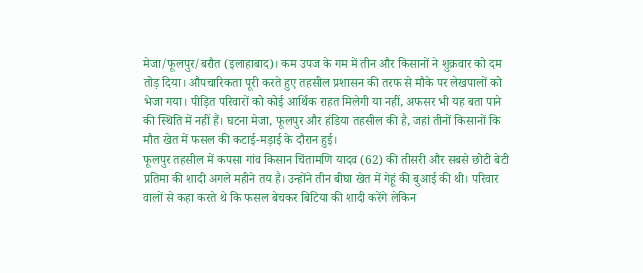मेजा/फूलपुर/बरौत (इलाहाबाद)। कम उपज के गम में तीन और किसानों ने शुक्रवार को दम तोड़ दिया। औपचारिकता पूरी करते हुए तहसील प्रशासन की तरफ से मौके पर लेखपालों को भेजा गया। पीड़ित परिवारों को कोई आर्थिक राहत मिलेगी या नहीं, अफसर भी यह बता पाने की स्थिति में नहीं हैं। घटना मेजा, फूलपुर और हंडिया तहसील की है, जहां तीनों किसानों कि मौत खेत में फसल की कटाई-मड़ाई के दौरान हुई।
फूलपुर तहसील में कपसा गांव किसान चिंतामणि यादव (62) की तीसरी और सबसे छोटी बेटी प्रतिमा की शादी अगले महीने तय है। उन्होंने तीन बीघा खेत में गेहूं की बुआई की थी। परिवार वालों से कहा करते थे कि फसल बेचकर बिटिया की शादी करेंगे लेकिन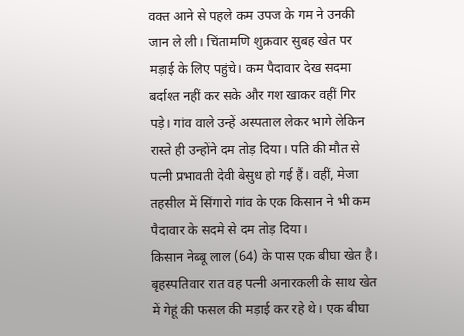वक्त आने से पहले कम उपज के गम ने उनकी जान ले ली। चिंतामणि शुक्रवार सुबह खेत पर मड़ाई के लिए पहुंचे। कम पैदावार देख सदमा बर्दाश्त नहीं कर सके और गश खाकर वहीं गिर पड़े। गांव वाले उन्हें अस्पताल लेकर भागे लेकिन रास्ते ही उन्होंने दम तोड़ दिया। पति की मौत से पत्नी प्रभावती देवी बेसुध हो गई हैं। वहीं, मेजा तहसील में सिंगारो गांव के एक किसान ने भी कम पैदावार के सदमे से दम तोड़ दिया।
किसान नेब्बू लाल (64) के पास एक बीघा खेत है। बृहस्पतिवार रात वह पत्नी अनारकली के साथ खेत में गेहूं की फसल की मड़ाई कर रहे थे। एक बीघा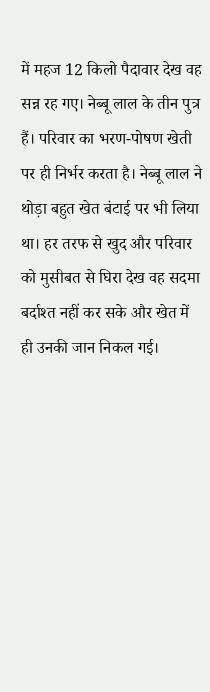में महज 12 किलो पैदावार देख वह सन्न रह गए। नेब्बू लाल के तीन पुत्र हैं। परिवार का भरण-पोषण खेती पर ही निर्भर करता है। नेब्बू लाल ने थोड़ा बहुत खेत बंटाई पर भी लिया था। हर तरफ से खुद और परिवार को मुसीबत से घिरा देख वह सदमा बर्दाश्त नहीं कर सके और खेत में ही उनकी जान निकल गई।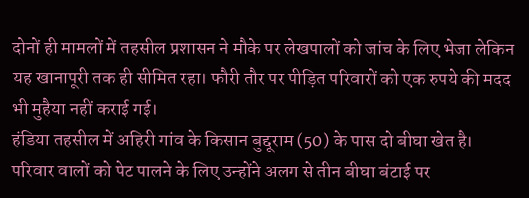दोनों ही मामलों में तहसील प्रशासन ने मौके पर लेखपालों को जांच के लिए भेजा लेकिन यह खानापूरी तक ही सीमित रहा। फौरी तौर पर पीड़ित परिवारों को एक रुपये की मदद भी मुहैया नहीं कराई गई।
हंडिया तहसील में अहिरी गांव के किसान बुद्दूराम (50) के पास दो बीघा खेत है। परिवार वालों को पेट पालने के लिए उन्होंने अलग से तीन बीघा बंटाई पर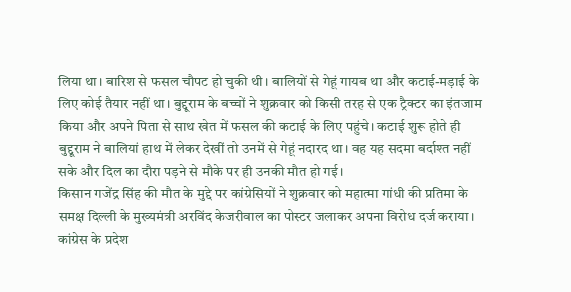लिया था। बारिश से फसल चौपट हो चुकी थी। बालियों से गेहूं गायब था और कटाई-मड़ाई के लिए कोई तैयार नहीं था। बुद्दूराम के बच्चों ने शुक्रवार को किसी तरह से एक ट्रैक्टर का इंतजाम किया और अपने पिता से साथ खेत में फसल की कटाई के लिए पहुंचे। कटाई शुरू होते ही बुद्दूराम ने बालियां हाथ में लेकर देखीं तो उनमें से गेहूं नदारद था। वह यह सदमा बर्दाश्त नहीं सके और दिल का दौरा पड़ने से मौके पर ही उनकी मौत हो गई।
किसान गजेंद्र सिंह की मौत के मुद्दे पर कांग्रेसियों ने शुक्रवार को महात्मा गांधी की प्रतिमा के समक्ष दिल्ली के मुख्यमंत्री अरविंद केजरीवाल का पोस्टर जलाकर अपना विरोध दर्ज कराया। कांग्रेस के प्रदेश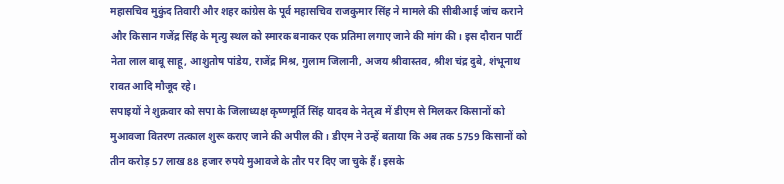महासचिव मुकुंद तिवारी और शहर कांग्रेस के पूर्व महासचिव राजकुमार सिंह ने मामले की सीबीआई जांच कराने और किसान गजेंद्र सिंह के मृत्यु स्थल को स्मारक बनाकर एक प्रतिमा लगाए जाने की मांग की। इस दौरान पार्टी नेता लाल बाबू साहू, आशुतोष पांडेय, राजेंद्र मिश्र, गुलाम जिलानी, अजय श्रीवास्तव, श्रीश चंद्र दुबे, शंभूनाथ रावत आदि मौजूद रहे।
सपाइयों ने शुक्रवार को सपा के जिलाध्यक्ष कृष्णमूर्ति सिंह यादव के नेतृत्व में डीएम से मिलकर किसानों को मुआवजा वितरण तत्काल शुरू कराए जाने की अपील की। डीएम ने उन्हें बताया कि अब तक 5759 किसानों को तीन करोड़ 57 लाख 88 हजार रुपये मुआवजे के तौर पर दिए जा चुके हैं। इसके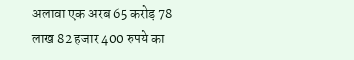अलावा एक अरब 65 करोड़ 78 लाख 82 हजार 400 रुपये का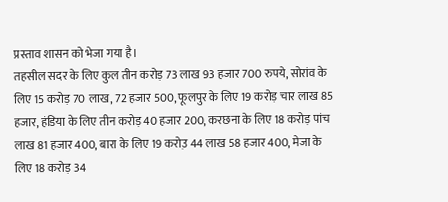प्रस्ताव शासन को भेजा गया है।
तहसील सदर के लिए कुल तीन करोड़ 73 लाख 93 हजार 700 रुपये, सोरांव के लिए 15 करोड़ 70 लाख, 72 हजार 500, फूलपुर के लिए 19 करोड़ चार लाख 85 हजार, हंडिया के लिए तीन करोड़ 40 हजार 200, करछना के लिए 18 करोड़ पांच लाख 81 हजार 400, बारा के लिए 19 करोउ़ 44 लाख 58 हजार 400, मेजा के लिए 18 करोड़ 34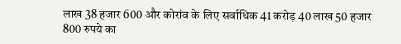लाख 38 हजार 600 और कोरांव के लिए सर्वाधिक 41 करोड़ 40 लाख 50 हजार 800 रुपये का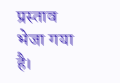प्रस्ताव भेजा गया है।